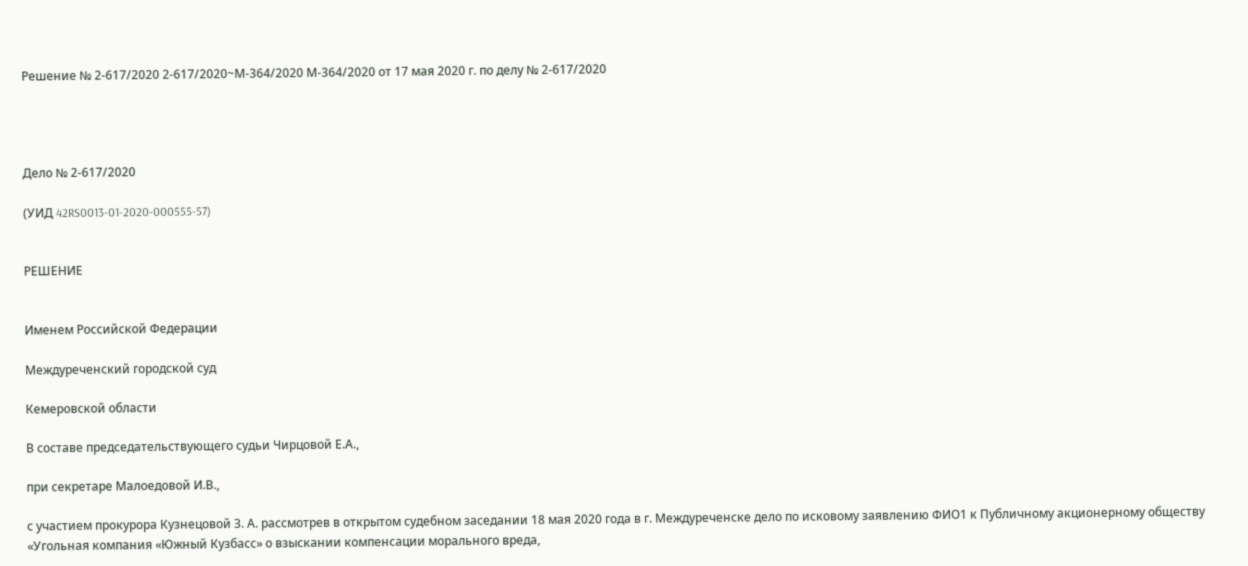Решение № 2-617/2020 2-617/2020~М-364/2020 М-364/2020 от 17 мая 2020 г. по делу № 2-617/2020




Дело № 2-617/2020

(УИД 42RS0013-01-2020-000555-57)


РЕШЕНИЕ


Именем Российской Федерации

Междуреченский городской суд

Кемеровской области

В составе председательствующего судьи Чирцовой Е.А.,

при секретаре Малоедовой И.В.,

с участием прокурора Кузнецовой З. А. рассмотрев в открытом судебном заседании 18 мая 2020 года в г. Междуреченске дело по исковому заявлению ФИО1 к Публичному акционерному обществу «Угольная компания «Южный Кузбасс» о взыскании компенсации морального вреда,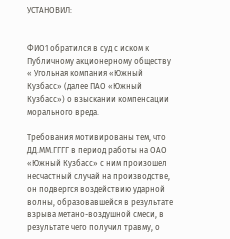УСТАНОВИЛ:


ФИО1 обратился в суд с иском к Публичному акционерному обществу « Угольная компания «Южный Кузбасс» (далее ПАО «Южный Кузбасс») о взыскании компенсации морального вреда.

Требования мотивированы тем, что ДД.ММ.ГГГГ в период работы на ОАО «Южный Кузбасс» с ним произошел несчастный случай на производстве, он подвергся воздействию ударной волны, образовавшейся в результате взрыва метано-воздушной смеси, в результате чего получил травму, о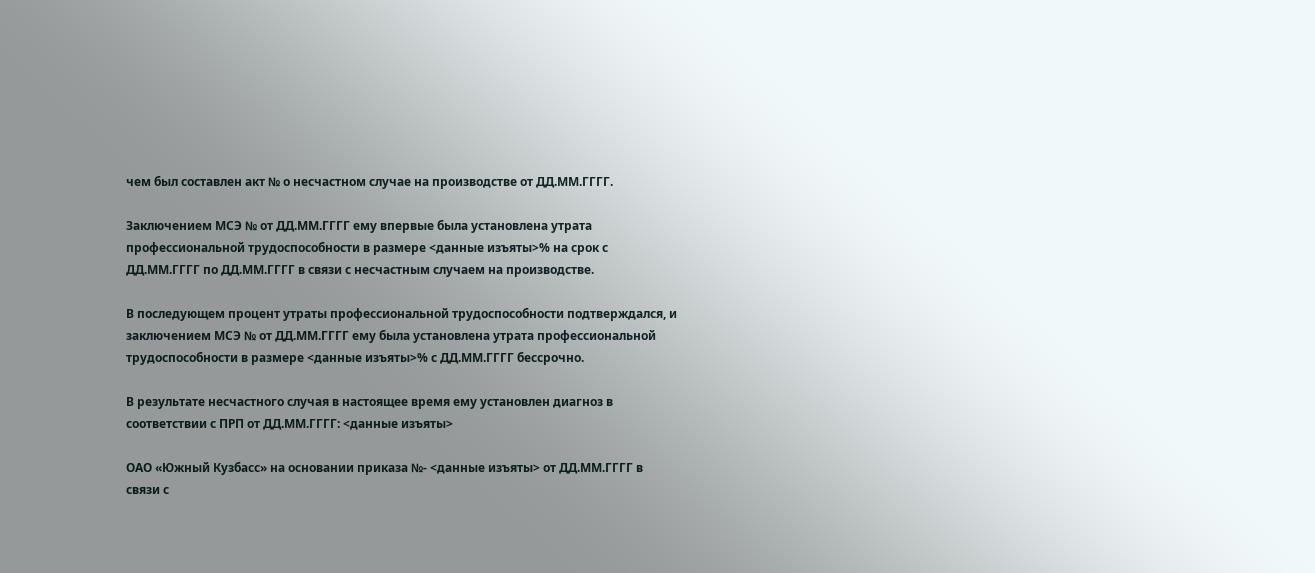чем был составлен акт № о несчастном случае на производстве от ДД.ММ.ГГГГ.

Заключением МСЭ № от ДД.ММ.ГГГГ ему впервые была установлена утрата профессиональной трудоспособности в размере <данные изъяты>% на срок с ДД.ММ.ГГГГ по ДД.ММ.ГГГГ в связи с несчастным случаем на производстве.

В последующем процент утраты профессиональной трудоспособности подтверждался, и заключением МСЭ № от ДД.ММ.ГГГГ ему была установлена утрата профессиональной трудоспособности в размере <данные изъяты>% с ДД.ММ.ГГГГ бессрочно.

В результате несчастного случая в настоящее время ему установлен диагноз в соответствии с ПРП от ДД.ММ.ГГГГ: <данные изъяты>

ОАО «Южный Кузбасс» на основании приказа №- <данные изъяты> от ДД.ММ.ГГГГ в связи с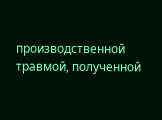производственной травмой, полученной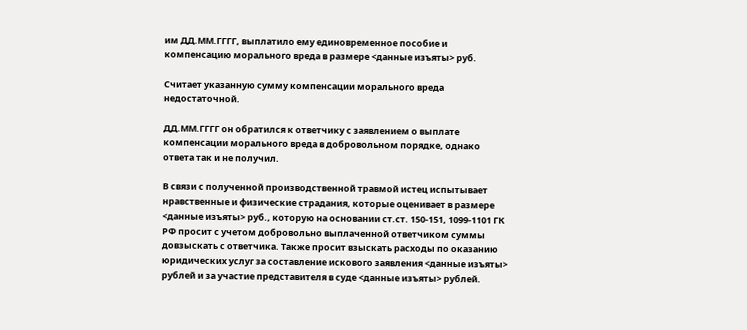им ДД.ММ.ГГГГ, выплатило ему единовременное пособие и компенсацию морального вреда в размере <данные изъяты> руб.

Считает указанную сумму компенсации морального вреда недостаточной.

ДД.ММ.ГГГГ он обратился к ответчику с заявлением о выплате компенсации морального вреда в добровольном порядке, однако ответа так и не получил.

В связи с полученной производственной травмой истец испытывает нравственные и физические страдания, которые оценивает в размере <данные изъяты> руб., которую на основании ст.ст. 150-151, 1099-1101 ГК РФ просит с учетом добровольно выплаченной ответчиком суммы довзыскать с ответчика. Также просит взыскать расходы по оказанию юридических услуг за составление искового заявления <данные изъяты> рублей и за участие представителя в суде <данные изъяты> рублей.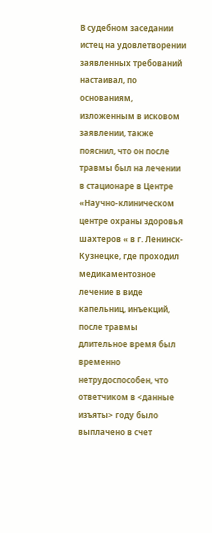В судебном заседании истец на удовлетворении заявленных требований настаивал, по основаниям, изложенным в исковом заявлении, также пояснил, что он после травмы был на лечении в стационаре в Центре «Научно-клиническом центре охраны здоровья шахтеров « в г. Ленинск-Кузнецке, где проходил медикаментозное лечение в виде капельниц, инъекций, после травмы длительное время был временно нетрудоспособен, что ответчиком в <данные изъяты> году было выплачено в счет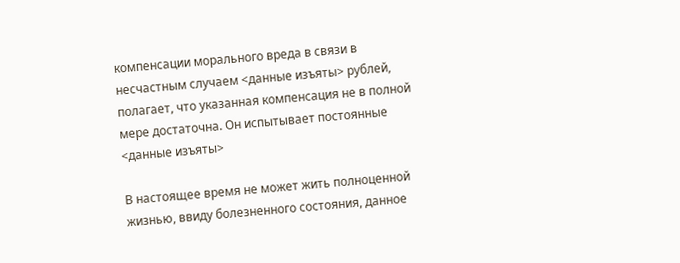компенсации морального вреда в связи в несчастным случаем <данные изъяты> рублей, полагает, что указанная компенсация не в полной мере достаточна. Он испытывает постоянные <данные изъяты>

В настоящее время не может жить полноценной жизнью, ввиду болезненного состояния, данное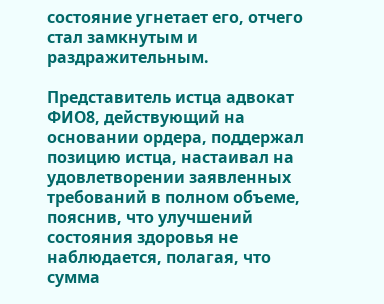состояние угнетает его, отчего стал замкнутым и раздражительным.

Представитель истца адвокат ФИО8, действующий на основании ордера, поддержал позицию истца, настаивал на удовлетворении заявленных требований в полном объеме, пояснив, что улучшений состояния здоровья не наблюдается, полагая, что сумма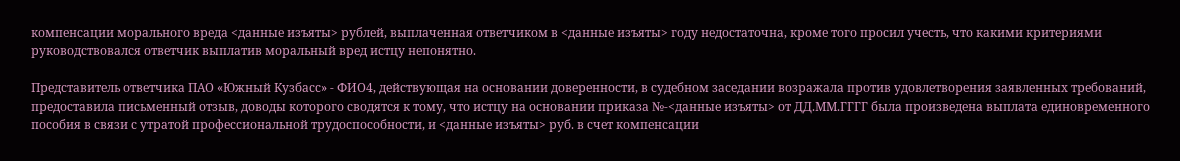компенсации морального вреда <данные изъяты> рублей, выплаченная ответчиком в <данные изъяты> году недостаточна, кроме того просил учесть, что какими критериями руководствовался ответчик выплатив моральный вред истцу непонятно.

Представитель ответчика ПАО «Южный Кузбасс» - ФИО4, действующая на основании доверенности, в судебном заседании возражала против удовлетворения заявленных требований, предоставила письменный отзыв, доводы которого сводятся к тому, что истцу на основании приказа №-<данные изъяты> от ДД.ММ.ГГГГ была произведена выплата единовременного пособия в связи с утратой профессиональной трудоспособности, и <данные изъяты> руб. в счет компенсации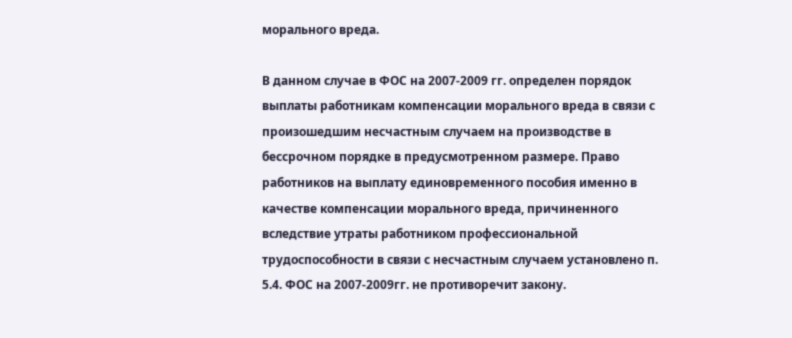морального вреда.

В данном случае в ФОС на 2007-2009 гг. определен порядок выплаты работникам компенсации морального вреда в связи с произошедшим несчастным случаем на производстве в бессрочном порядке в предусмотренном размере. Право работников на выплату единовременного пособия именно в качестве компенсации морального вреда, причиненного вследствие утраты работником профессиональной трудоспособности в связи с несчастным случаем установлено п. 5.4. ФОС на 2007-2009гг. не противоречит закону.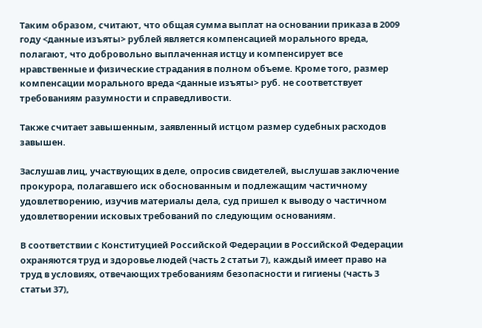Таким образом, считают, что общая сумма выплат на основании приказа в 2009 году <данные изъяты> рублей является компенсацией морального вреда, полагают, что добровольно выплаченная истцу и компенсирует все нравственные и физические страдания в полном объеме. Кроме того, размер компенсации морального вреда <данные изъяты> руб. не соответствует требованиям разумности и справедливости.

Также считает завышенным, заявленный истцом размер судебных расходов завышен.

Заслушав лиц, участвующих в деле, опросив свидетелей, выслушав заключение прокурора, полагавшего иск обоснованным и подлежащим частичному удовлетворению, изучив материалы дела, суд пришел к выводу о частичном удовлетворении исковых требований по следующим основаниям.

В соответствии с Конституцией Российской Федерации в Российской Федерации охраняются труд и здоровье людей (часть 2 статьи 7), каждый имеет право на труд в условиях, отвечающих требованиям безопасности и гигиены (часть 3 статьи 37),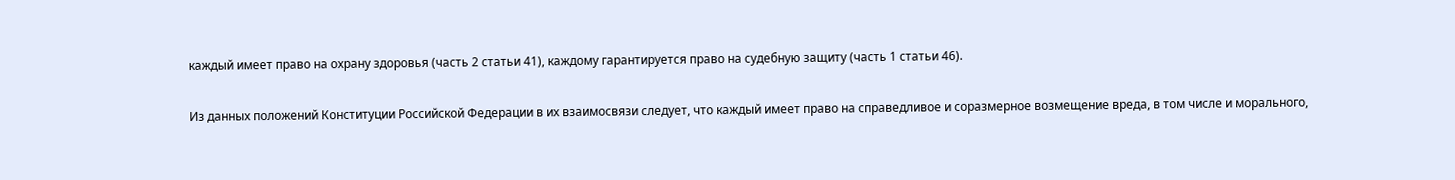каждый имеет право на охрану здоровья (часть 2 статьи 41), каждому гарантируется право на судебную защиту (часть 1 статьи 46).

Из данных положений Конституции Российской Федерации в их взаимосвязи следует, что каждый имеет право на справедливое и соразмерное возмещение вреда, в том числе и морального,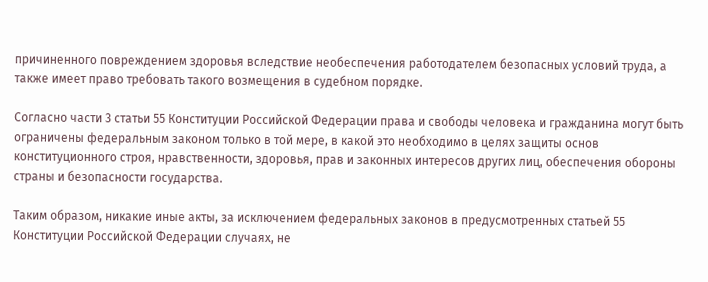причиненного повреждением здоровья вследствие необеспечения работодателем безопасных условий труда, а также имеет право требовать такого возмещения в судебном порядке.

Согласно части 3 статьи 55 Конституции Российской Федерации права и свободы человека и гражданина могут быть ограничены федеральным законом только в той мере, в какой это необходимо в целях защиты основ конституционного строя, нравственности, здоровья, прав и законных интересов других лиц, обеспечения обороны страны и безопасности государства.

Таким образом, никакие иные акты, за исключением федеральных законов в предусмотренных статьей 55 Конституции Российской Федерации случаях, не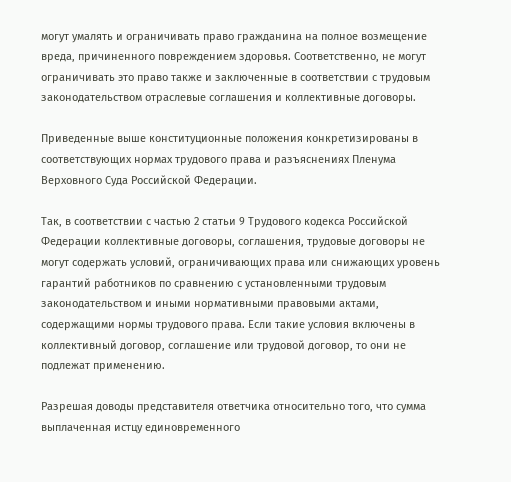могут умалять и ограничивать право гражданина на полное возмещение вреда, причиненного повреждением здоровья. Соответственно, не могут ограничивать это право также и заключенные в соответствии с трудовым законодательством отраслевые соглашения и коллективные договоры.

Приведенные выше конституционные положения конкретизированы в соответствующих нормах трудового права и разъяснениях Пленума Верховного Суда Российской Федерации.

Так, в соответствии с частью 2 статьи 9 Трудового кодекса Российской Федерации коллективные договоры, соглашения, трудовые договоры не могут содержать условий, ограничивающих права или снижающих уровень гарантий работников по сравнению с установленными трудовым законодательством и иными нормативными правовыми актами, содержащими нормы трудового права. Если такие условия включены в коллективный договор, соглашение или трудовой договор, то они не подлежат применению.

Разрешая доводы представителя ответчика относительно того, что сумма выплаченная истцу единовременного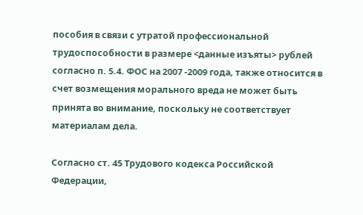пособия в связи с утратой профессиональной трудоспособности в размере <данные изъяты> рублей согласно п. 5.4. ФОС на 2007 -2009 года, также относится в счет возмещения морального вреда не может быть принята во внимание, поскольку не соответствует материалам дела.

Согласно ст. 45 Трудового кодекса Российской Федерации,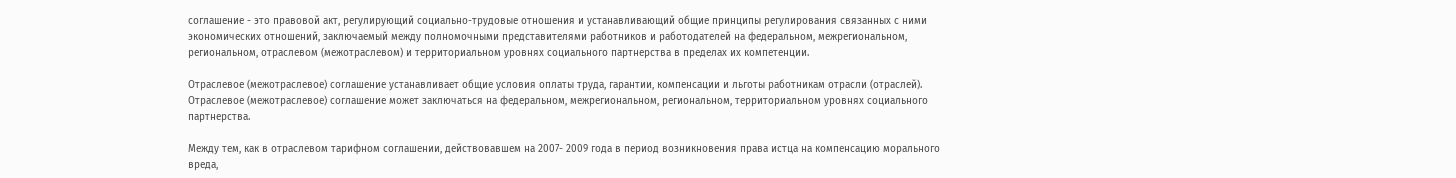соглашение - это правовой акт, регулирующий социально-трудовые отношения и устанавливающий общие принципы регулирования связанных с ними экономических отношений, заключаемый между полномочными представителями работников и работодателей на федеральном, межрегиональном, региональном, отраслевом (межотраслевом) и территориальном уровнях социального партнерства в пределах их компетенции.

Отраслевое (межотраслевое) соглашение устанавливает общие условия оплаты труда, гарантии, компенсации и льготы работникам отрасли (отраслей). Отраслевое (межотраслевое) соглашение может заключаться на федеральном, межрегиональном, региональном, территориальном уровнях социального партнерства.

Между тем, как в отраслевом тарифном соглашении, действовавшем на 2007- 2009 года в период возникновения права истца на компенсацию морального вреда,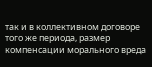так и в коллективном договоре того же периода, размер компенсации морального вреда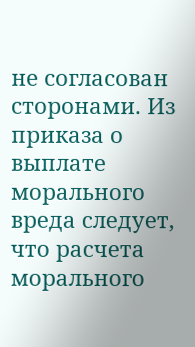не согласован сторонами. Из приказа о выплате морального вреда следует, что расчета морального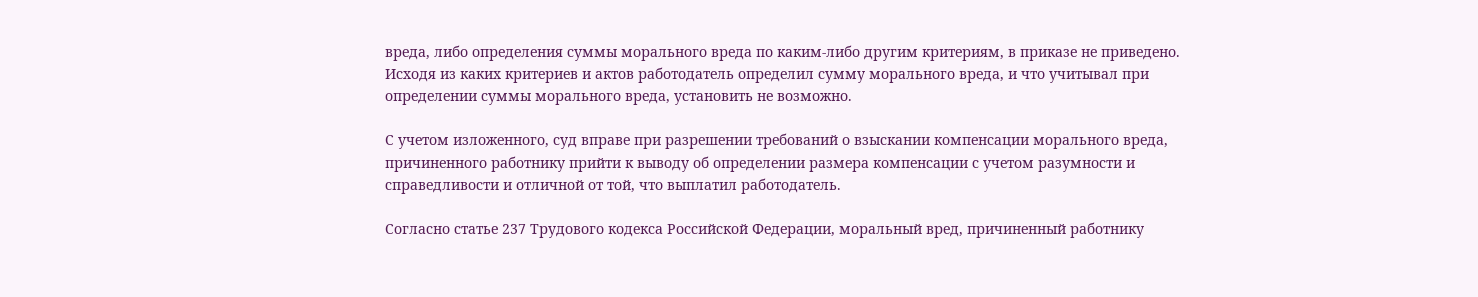вреда, либо определения суммы морального вреда по каким-либо другим критериям, в приказе не приведено. Исходя из каких критериев и актов работодатель определил сумму морального вреда, и что учитывал при определении суммы морального вреда, установить не возможно.

С учетом изложенного, суд вправе при разрешении требований о взыскании компенсации морального вреда, причиненного работнику прийти к выводу об определении размера компенсации с учетом разумности и справедливости и отличной от той, что выплатил работодатель.

Согласно статье 237 Трудового кодекса Российской Федерации, моральный вред, причиненный работнику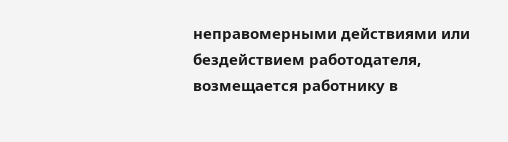неправомерными действиями или бездействием работодателя, возмещается работнику в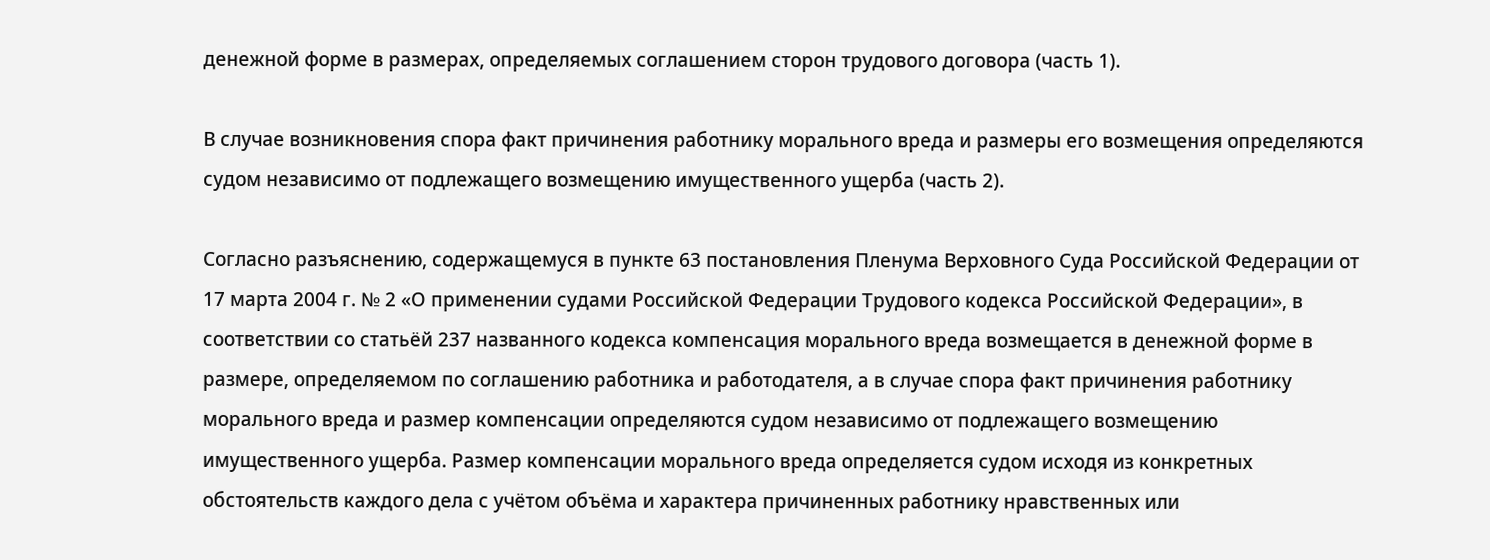денежной форме в размерах, определяемых соглашением сторон трудового договора (часть 1).

В случае возникновения спора факт причинения работнику морального вреда и размеры его возмещения определяются судом независимо от подлежащего возмещению имущественного ущерба (часть 2).

Согласно разъяснению, содержащемуся в пункте 63 постановления Пленума Верховного Суда Российской Федерации от 17 марта 2004 г. № 2 «О применении судами Российской Федерации Трудового кодекса Российской Федерации», в соответствии со статьёй 237 названного кодекса компенсация морального вреда возмещается в денежной форме в размере, определяемом по соглашению работника и работодателя, а в случае спора факт причинения работнику морального вреда и размер компенсации определяются судом независимо от подлежащего возмещению имущественного ущерба. Размер компенсации морального вреда определяется судом исходя из конкретных обстоятельств каждого дела с учётом объёма и характера причиненных работнику нравственных или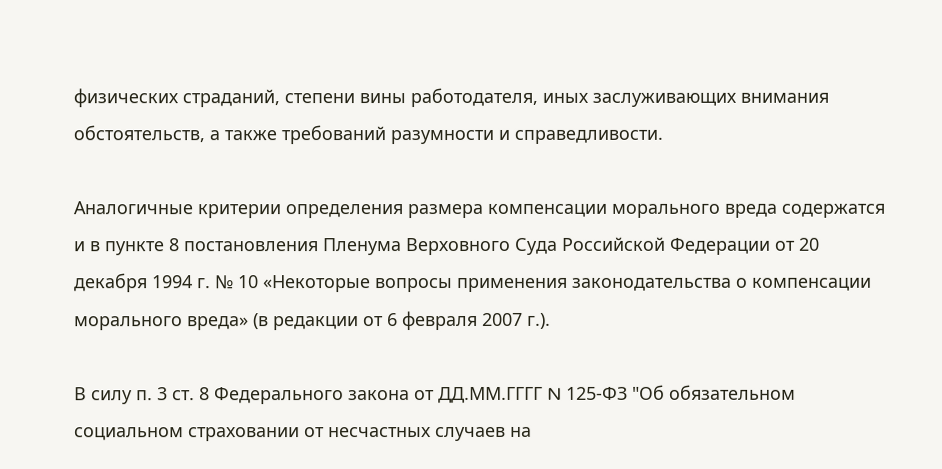физических страданий, степени вины работодателя, иных заслуживающих внимания обстоятельств, а также требований разумности и справедливости.

Аналогичные критерии определения размера компенсации морального вреда содержатся и в пункте 8 постановления Пленума Верховного Суда Российской Федерации от 20 декабря 1994 г. № 10 «Некоторые вопросы применения законодательства о компенсации морального вреда» (в редакции от 6 февраля 2007 г.).

В силу п. 3 ст. 8 Федерального закона от ДД.ММ.ГГГГ N 125-ФЗ "Об обязательном социальном страховании от несчастных случаев на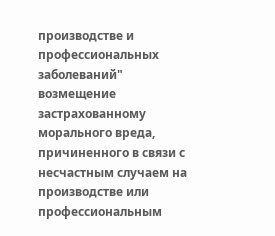производстве и профессиональных заболеваний" возмещение застрахованному морального вреда, причиненного в связи с несчастным случаем на производстве или профессиональным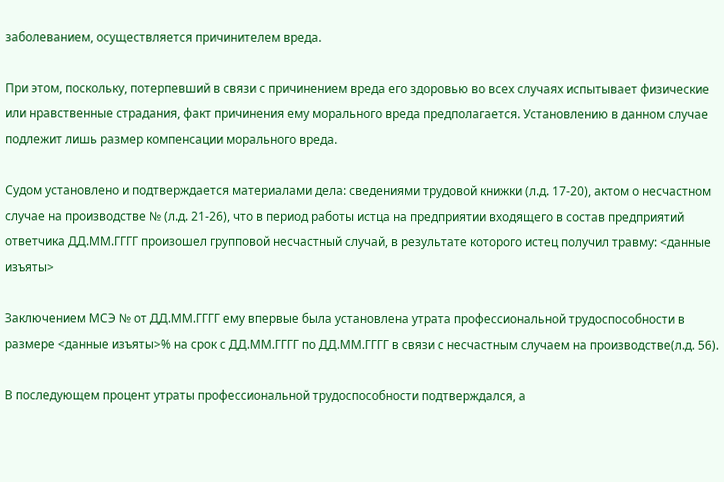заболеванием, осуществляется причинителем вреда.

При этом, поскольку, потерпевший в связи с причинением вреда его здоровью во всех случаях испытывает физические или нравственные страдания, факт причинения ему морального вреда предполагается. Установлению в данном случае подлежит лишь размер компенсации морального вреда.

Судом установлено и подтверждается материалами дела: сведениями трудовой книжки (л.д. 17-20), актом о несчастном случае на производстве № (л.д. 21-26), что в период работы истца на предприятии входящего в состав предприятий ответчика ДД.ММ.ГГГГ произошел групповой несчастный случай, в результате которого истец получил травму: <данные изъяты>

Заключением МСЭ № от ДД.ММ.ГГГГ ему впервые была установлена утрата профессиональной трудоспособности в размере <данные изъяты>% на срок с ДД.ММ.ГГГГ по ДД.ММ.ГГГГ в связи с несчастным случаем на производстве(л.д. 56).

В последующем процент утраты профессиональной трудоспособности подтверждался, а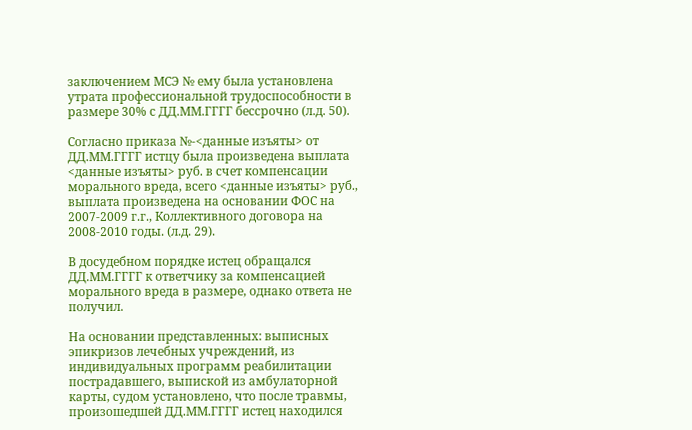заключением МСЭ № ему была установлена утрата профессиональной трудоспособности в размере 30% с ДД.ММ.ГГГГ бессрочно (л.д. 50).

Согласно приказа №-<данные изъяты> от ДД.ММ.ГГГГ истцу была произведена выплата <данные изъяты> руб. в счет компенсации морального вреда, всего <данные изъяты> руб., выплата произведена на основании ФОС на 2007-2009 г.г., Коллективного договора на 2008-2010 годы. (л.д. 29).

В досудебном порядке истец обращался ДД.ММ.ГГГГ к ответчику за компенсацией морального вреда в размере, однако ответа не получил.

На основании представленных: выписных эпикризов лечебных учреждений, из индивидуальных программ реабилитации пострадавшего, выпиской из амбулаторной карты, судом установлено, что после травмы, произошедшей ДД.ММ.ГГГГ истец находился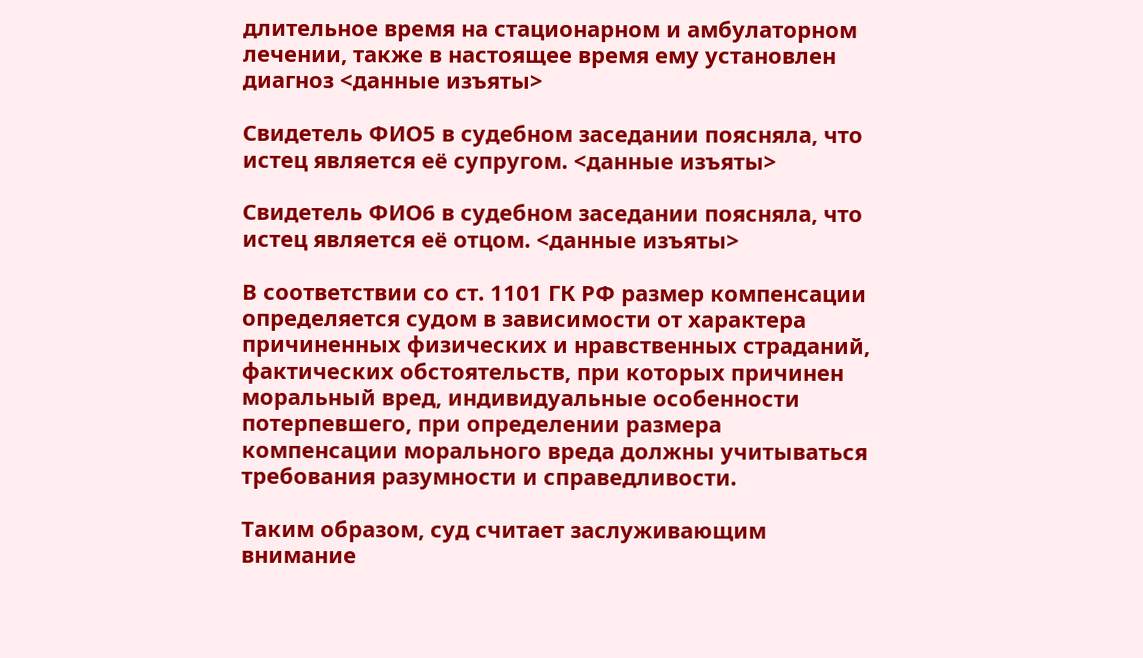длительное время на стационарном и амбулаторном лечении, также в настоящее время ему установлен диагноз <данные изъяты>

Свидетель ФИО5 в судебном заседании поясняла, что истец является её супругом. <данные изъяты>

Свидетель ФИО6 в судебном заседании поясняла, что истец является её отцом. <данные изъяты>

В соответствии со ст. 1101 ГК РФ размер компенсации определяется судом в зависимости от характера причиненных физических и нравственных страданий, фактических обстоятельств, при которых причинен моральный вред, индивидуальные особенности потерпевшего, при определении размера компенсации морального вреда должны учитываться требования разумности и справедливости.

Таким образом, суд считает заслуживающим внимание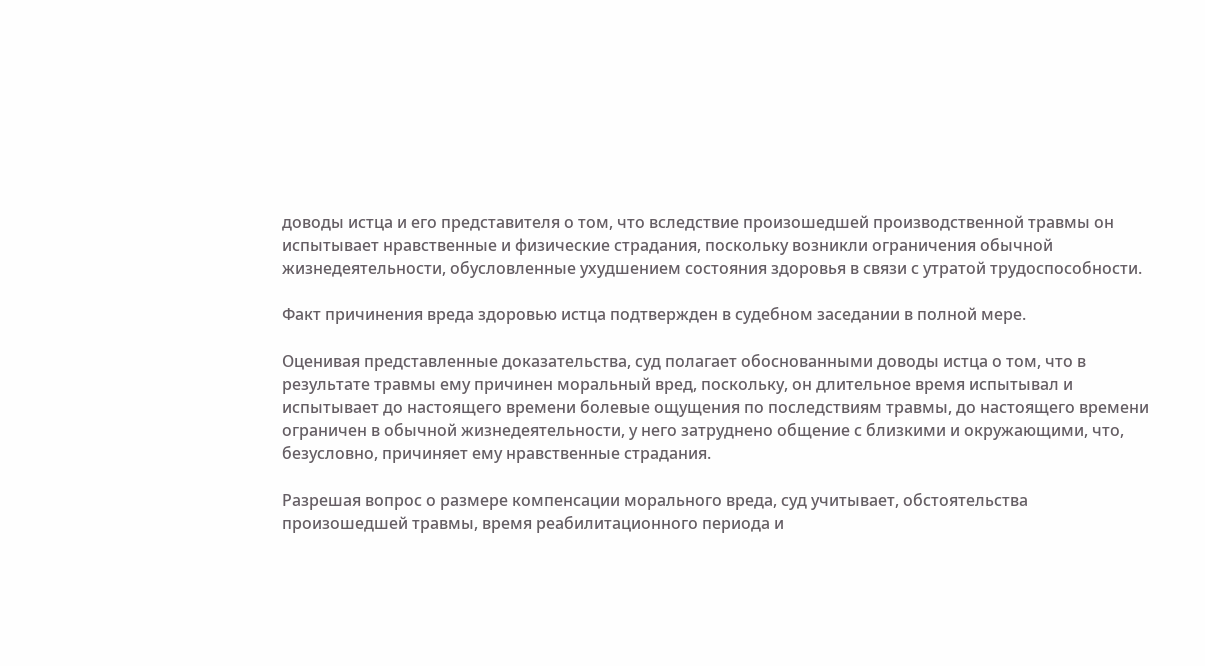доводы истца и его представителя о том, что вследствие произошедшей производственной травмы он испытывает нравственные и физические страдания, поскольку возникли ограничения обычной жизнедеятельности, обусловленные ухудшением состояния здоровья в связи с утратой трудоспособности.

Факт причинения вреда здоровью истца подтвержден в судебном заседании в полной мере.

Оценивая представленные доказательства, суд полагает обоснованными доводы истца о том, что в результате травмы ему причинен моральный вред, поскольку, он длительное время испытывал и испытывает до настоящего времени болевые ощущения по последствиям травмы, до настоящего времени ограничен в обычной жизнедеятельности, у него затруднено общение с близкими и окружающими, что, безусловно, причиняет ему нравственные страдания.

Разрешая вопрос о размере компенсации морального вреда, суд учитывает, обстоятельства произошедшей травмы, время реабилитационного периода и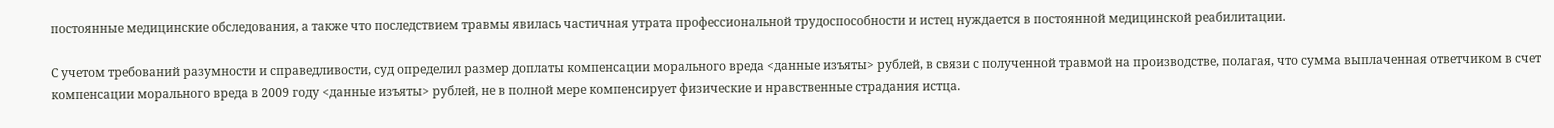постоянные медицинские обследования, а также что последствием травмы явилась частичная утрата профессиональной трудоспособности и истец нуждается в постоянной медицинской реабилитации.

С учетом требований разумности и справедливости, суд определил размер доплаты компенсации морального вреда <данные изъяты> рублей, в связи с полученной травмой на производстве, полагая, что сумма выплаченная ответчиком в счет компенсации морального вреда в 2009 году <данные изъяты> рублей, не в полной мере компенсирует физические и нравственные страдания истца.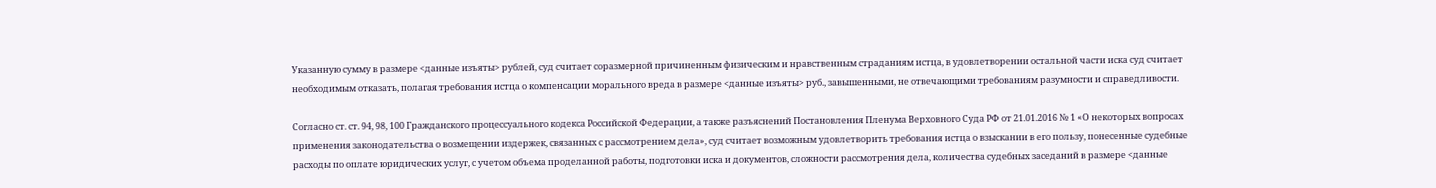Указанную сумму в размере <данные изъяты> рублей, суд считает соразмерной причиненным физическим и нравственным страданиям истца, в удовлетворении остальной части иска суд считает необходимым отказать, полагая требования истца о компенсации морального вреда в размере <данные изъяты> руб., завышенными, не отвечающими требованиям разумности и справедливости.

Согласно ст. ст. 94, 98, 100 Гражданского процессуального кодекса Российской Федерации, а также разъяснений Постановления Пленума Верховного Суда РФ от 21.01.2016 № 1 «О некоторых вопросах применения законодательства о возмещении издержек, связанных с рассмотрением дела», суд считает возможным удовлетворить требования истца о взыскании в его пользу, понесенные судебные расходы по оплате юридических услуг, с учетом объема проделанной работы, подготовки иска и документов, сложности рассмотрения дела, количества судебных заседаний в размере <данные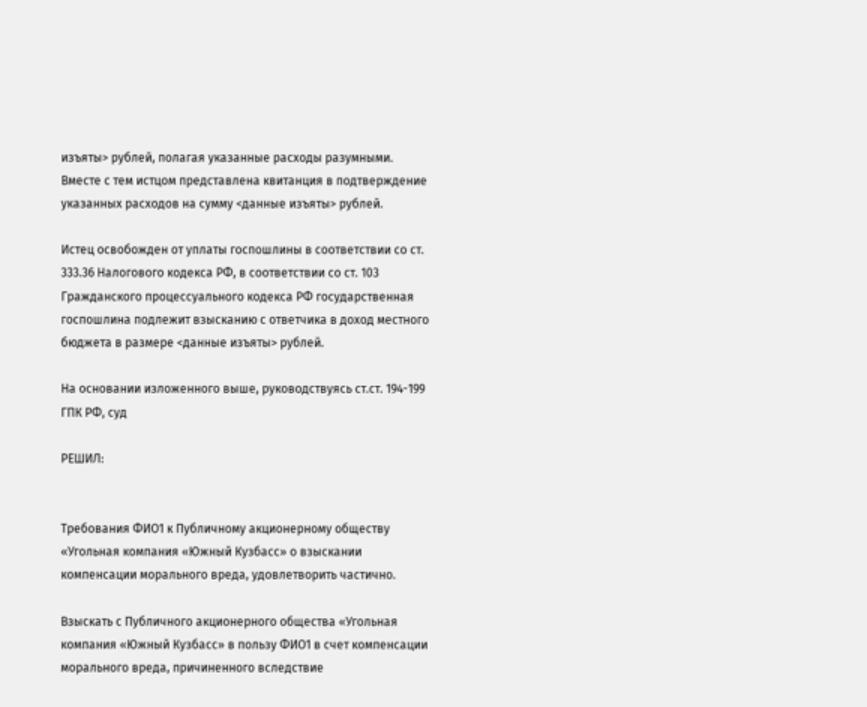изъяты> рублей, полагая указанные расходы разумными. Вместе с тем истцом представлена квитанция в подтверждение указанных расходов на сумму <данные изъяты> рублей.

Истец освобожден от уплаты госпошлины в соответствии со ст. 333.36 Налогового кодекса РФ, в соответствии со ст. 103 Гражданского процессуального кодекса РФ государственная госпошлина подлежит взысканию с ответчика в доход местного бюджета в размере <данные изъяты> рублей.

На основании изложенного выше, руководствуясь ст.ст. 194-199 ГПК РФ, суд

РЕШИЛ:


Требования ФИО1 к Публичному акционерному обществу «Угольная компания «Южный Кузбасс» о взыскании компенсации морального вреда, удовлетворить частично.

Взыскать с Публичного акционерного общества «Угольная компания «Южный Кузбасс» в пользу ФИО1 в счет компенсации морального вреда, причиненного вследствие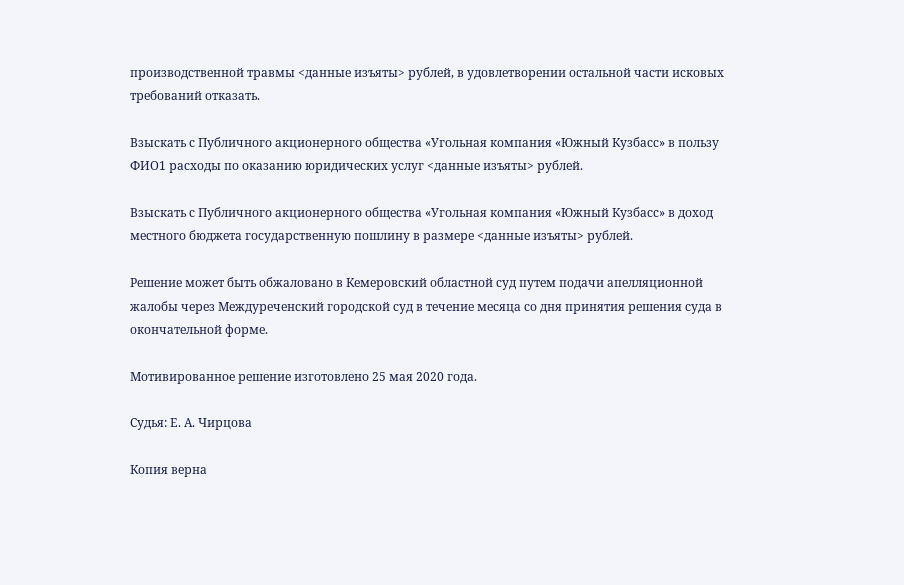производственной травмы <данные изъяты> рублей, в удовлетворении остальной части исковых требований отказать.

Взыскать с Публичного акционерного общества «Угольная компания «Южный Кузбасс» в пользу ФИО1 расходы по оказанию юридических услуг <данные изъяты> рублей.

Взыскать с Публичного акционерного общества «Угольная компания «Южный Кузбасс» в доход местного бюджета государственную пошлину в размере <данные изъяты> рублей.

Решение может быть обжаловано в Кемеровский областной суд путем подачи апелляционной жалобы через Междуреченский городской суд в течение месяца со дня принятия решения суда в окончательной форме.

Мотивированное решение изготовлено 25 мая 2020 года.

Судья: Е. А. Чирцова

Копия верна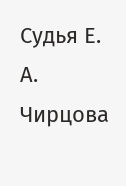Судья Е. А. Чирцова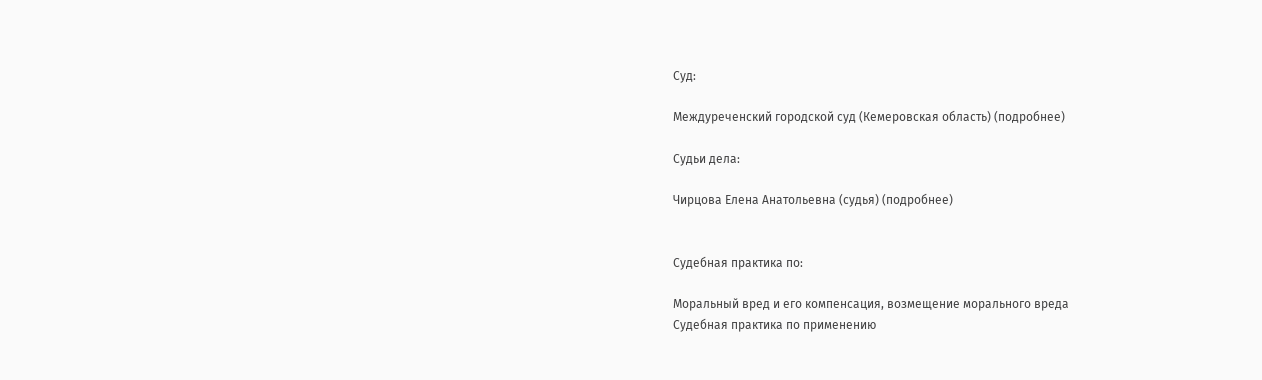Суд:

Междуреченский городской суд (Кемеровская область) (подробнее)

Судьи дела:

Чирцова Елена Анатольевна (судья) (подробнее)


Судебная практика по:

Моральный вред и его компенсация, возмещение морального вреда
Судебная практика по применению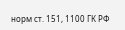норм ст. 151, 1100 ГК РФ